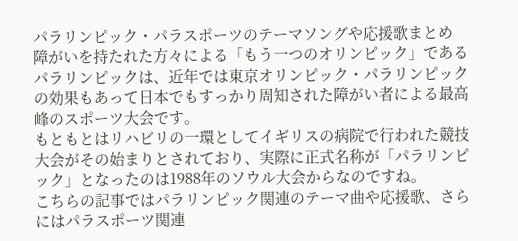パラリンピック・パラスポーツのテーマソングや応援歌まとめ
障がいを持たれた方々による「もう一つのオリンピック」であるパラリンピックは、近年では東京オリンピック・パラリンピックの効果もあって日本でもすっかり周知された障がい者による最高峰のスポーツ大会です。
もともとはリハビリの一環としてイギリスの病院で行われた競技大会がその始まりとされており、実際に正式名称が「パラリンピック」となったのは1988年のソウル大会からなのですね。
こちらの記事ではパラリンピック関連のテーマ曲や応援歌、さらにはパラスポーツ関連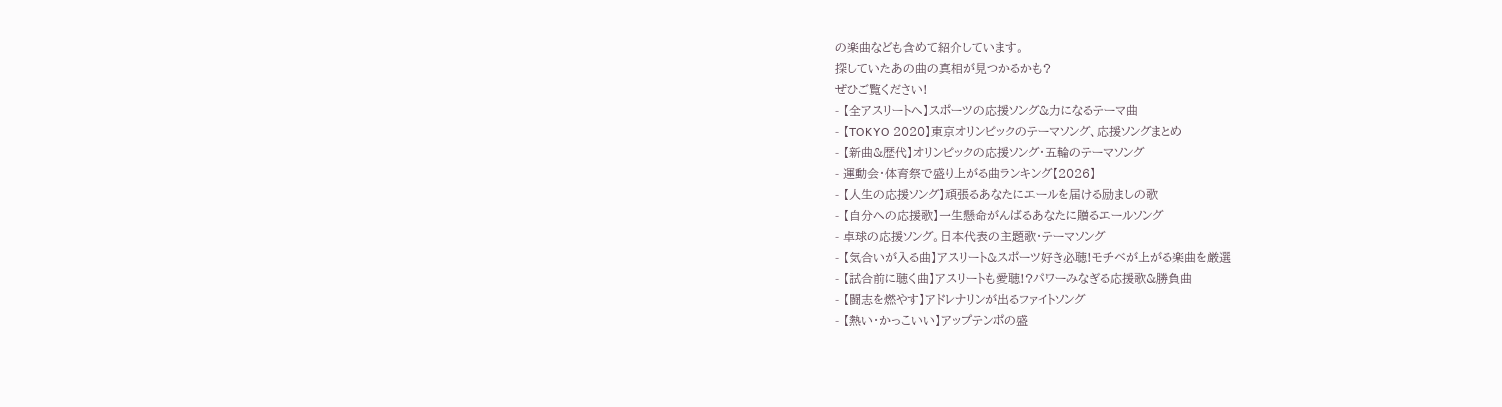の楽曲なども含めて紹介しています。
探していたあの曲の真相が見つかるかも?
ぜひご覧ください!
- 【全アスリートへ】スポーツの応援ソング&力になるテーマ曲
- 【TOKYO 2020】東京オリンピックのテーマソング、応援ソングまとめ
- 【新曲&歴代】オリンピックの応援ソング・五輪のテーマソング
- 運動会・体育祭で盛り上がる曲ランキング【2026】
- 【人生の応援ソング】頑張るあなたにエールを届ける励ましの歌
- 【自分への応援歌】一生懸命がんばるあなたに贈るエールソング
- 卓球の応援ソング。日本代表の主題歌・テーマソング
- 【気合いが入る曲】アスリート&スポーツ好き必聴!モチベが上がる楽曲を厳選
- 【試合前に聴く曲】アスリートも愛聴!?パワーみなぎる応援歌&勝負曲
- 【闘志を燃やす】アドレナリンが出るファイトソング
- 【熱い・かっこいい】アップテンポの盛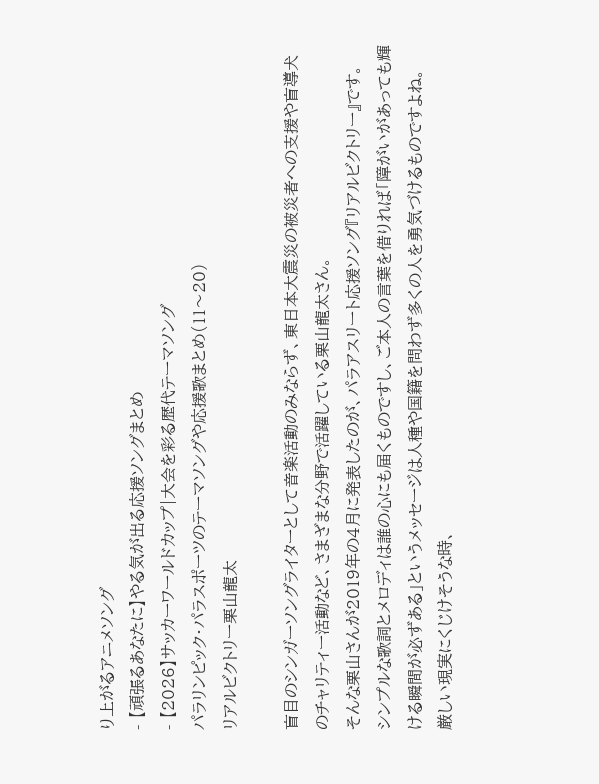り上がるアニメソング
- 【頑張るあなたに】やる気が出る応援ソングまとめ
- 【2026】サッカーワールドカップ|大会を彩る歴代テーマソング
パラリンピック・パラスポーツのテーマソングや応援歌まとめ(11〜20)
リアルビクトリー栗山龍太

盲目のシンガーソングライターとして音楽活動のみならず、東日本大震災の被災者への支援や盲導犬のチャリティー活動など、さまざまな分野で活躍している栗山龍太さん。
そんな栗山さんが2019年の4月に発表したのが、パラアスリート応援ソング『リアルビクトリー』です。
シンプルな歌詞とメロディは誰の心にも届くものですし、ご本人の言葉を借りれば「障がいがあっても輝ける瞬間が必ずある」というメッセージは人種や国籍を問わず多くの人を勇気づけるものですよね。
厳しい現実にくじけそうな時、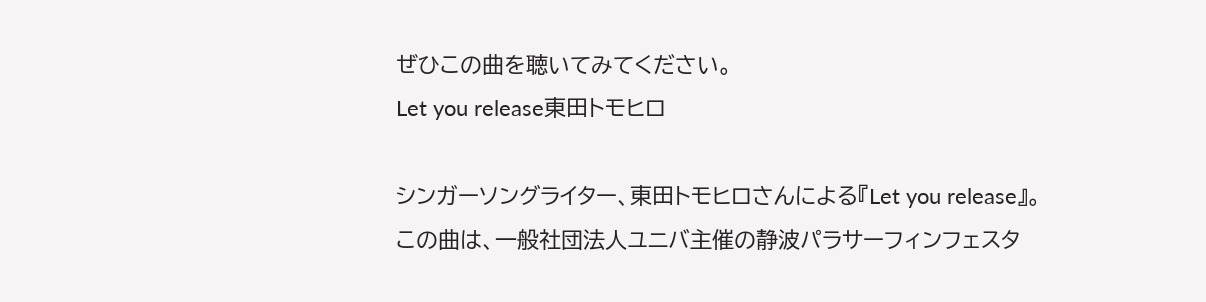ぜひこの曲を聴いてみてください。
Let you release東田トモヒロ

シンガーソングライター、東田トモヒロさんによる『Let you release』。
この曲は、一般社団法人ユニバ主催の静波パラサーフィンフェスタ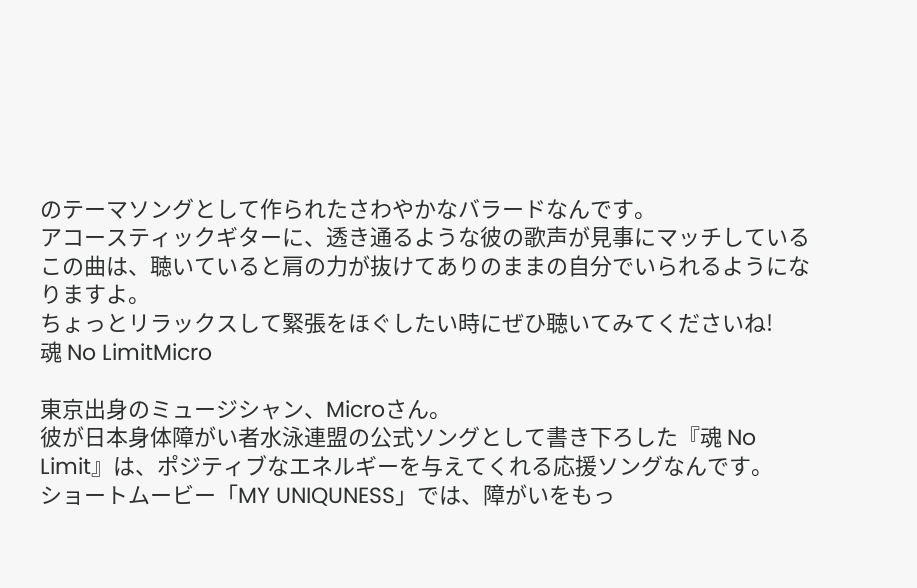のテーマソングとして作られたさわやかなバラードなんです。
アコースティックギターに、透き通るような彼の歌声が見事にマッチしているこの曲は、聴いていると肩の力が抜けてありのままの自分でいられるようになりますよ。
ちょっとリラックスして緊張をほぐしたい時にぜひ聴いてみてくださいね!
魂 No LimitMicro

東京出身のミュージシャン、Microさん。
彼が日本身体障がい者水泳連盟の公式ソングとして書き下ろした『魂 No Limit』は、ポジティブなエネルギーを与えてくれる応援ソングなんです。
ショートムービー「MY UNIQUNESS」では、障がいをもっ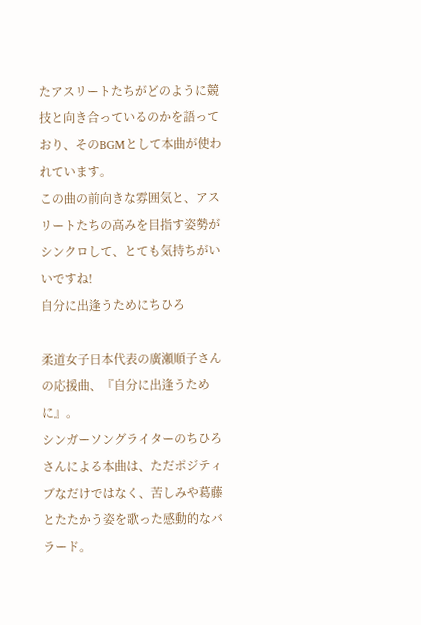たアスリートたちがどのように競技と向き合っているのかを語っており、そのBGMとして本曲が使われています。
この曲の前向きな雰囲気と、アスリートたちの高みを目指す姿勢がシンクロして、とても気持ちがいいですね!
自分に出逢うためにちひろ

柔道女子日本代表の廣瀬順子さんの応援曲、『自分に出逢うために』。
シンガーソングライターのちひろさんによる本曲は、ただポジティブなだけではなく、苦しみや葛藤とたたかう姿を歌った感動的なバラード。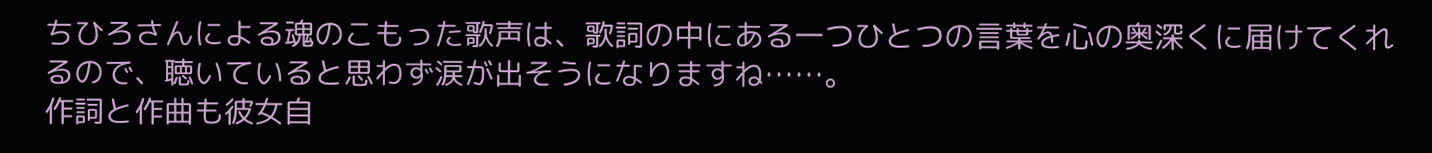ちひろさんによる魂のこもった歌声は、歌詞の中にある一つひとつの言葉を心の奥深くに届けてくれるので、聴いていると思わず涙が出そうになりますね……。
作詞と作曲も彼女自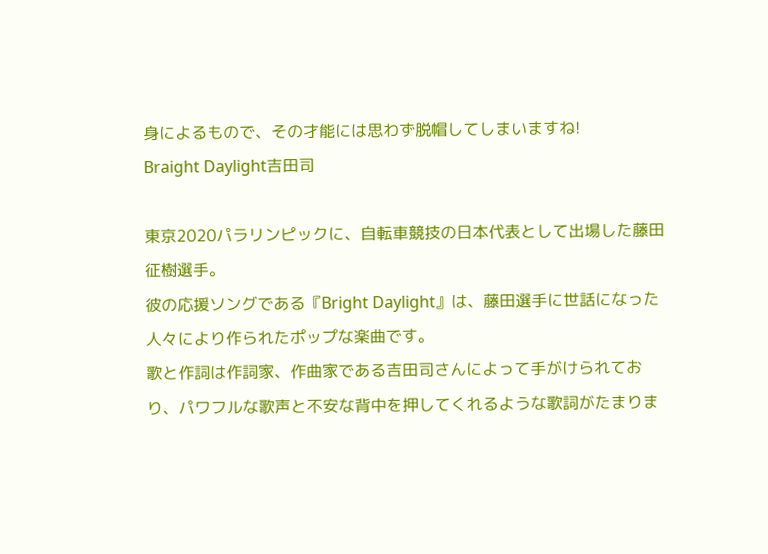身によるもので、その才能には思わず脱帽してしまいますね!
Braight Daylight吉田司

東京2020パラリンピックに、自転車競技の日本代表として出場した藤田征樹選手。
彼の応援ソングである『Bright Daylight』は、藤田選手に世話になった人々により作られたポップな楽曲です。
歌と作詞は作詞家、作曲家である吉田司さんによって手がけられており、パワフルな歌声と不安な背中を押してくれるような歌詞がたまりま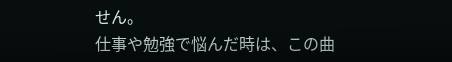せん。
仕事や勉強で悩んだ時は、この曲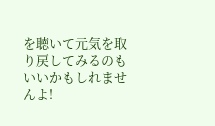を聴いて元気を取り戻してみるのもいいかもしれませんよ!